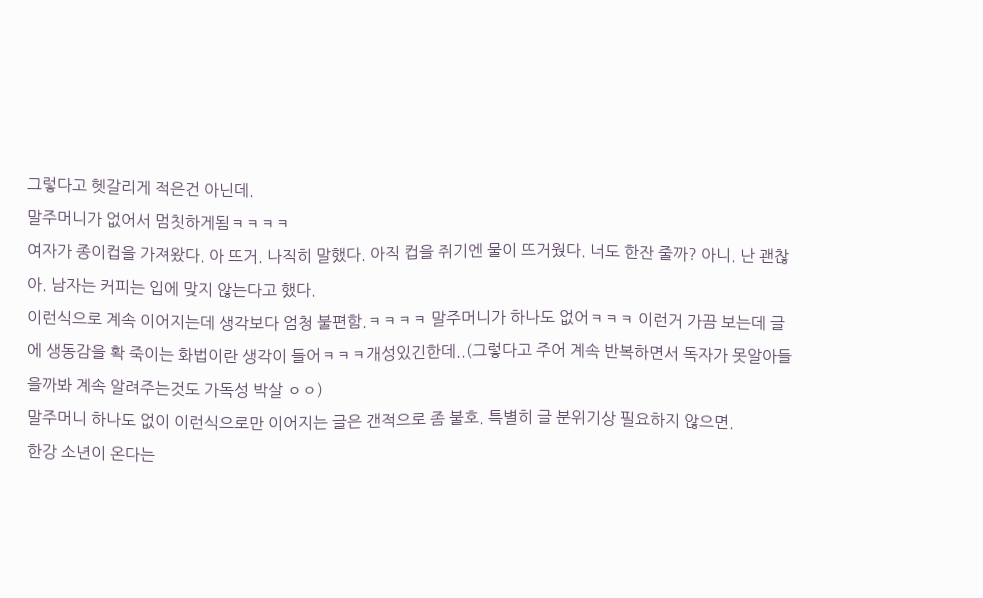그렇다고 헷갈리게 적은건 아닌데.
말주머니가 없어서 멈칫하게됨ㅋㅋㅋㅋ
여자가 종이컵을 가져왔다. 아 뜨거. 나직히 말했다. 아직 컵을 쥐기엔 물이 뜨거웠다. 너도 한잔 줄까? 아니. 난 괜찮아. 남자는 커피는 입에 맞지 않는다고 했다.
이런식으로 계속 이어지는데 생각보다 엄청 불편함.ㅋㅋㅋㅋ 말주머니가 하나도 없어ㅋㅋㅋ 이런거 가끔 보는데 글에 생동감을 확 죽이는 화법이란 생각이 들어ㅋㅋㅋ개성있긴한데..(그렇다고 주어 계속 반복하면서 독자가 못알아들을까봐 계속 알려주는것도 가독성 박살 ㅇㅇ)
말주머니 하나도 없이 이런식으로만 이어지는 글은 갠적으로 좀 불호. 특별히 글 분위기상 필요하지 않으면.
한강 소년이 온다는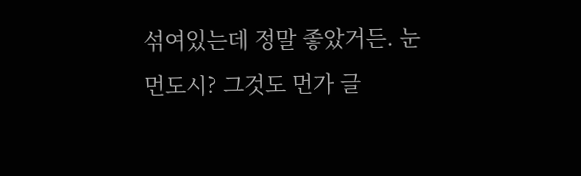섞여있는데 정말 좋았거든. 눈먼도시? 그것도 먼가 글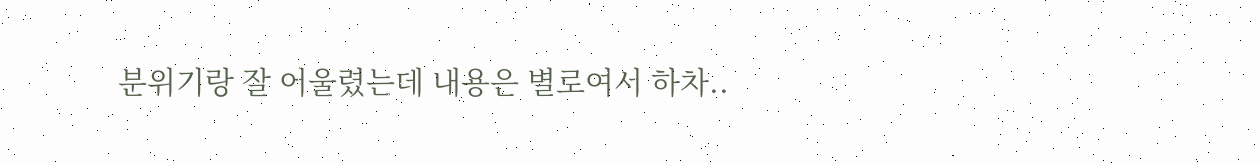분위기랑 잘 어울렸는데 내용은 별로여서 하차..